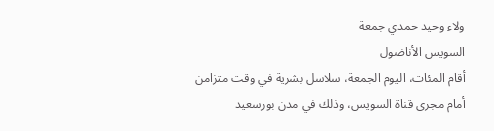ولاء وحيد حمدي جمعة
السويس الأناضول
أقام المئات، اليوم الجمعة، سلاسل بشرية في وقت متزامن أمام مجرى قناة السويس، وذلك في مدن بورسعيد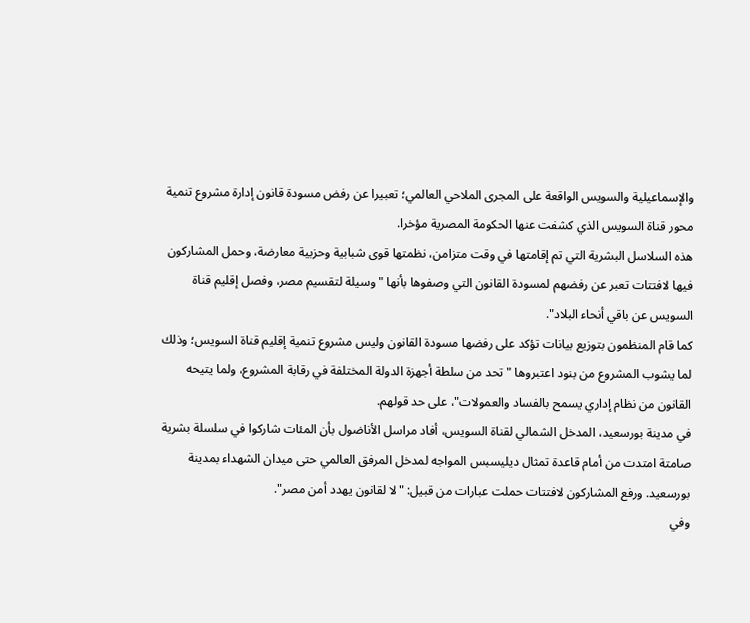والإسماعيلية والسويس الواقعة على المجرى الملاحي العالمي؛ تعبيرا عن رفض مسودة قانون إدارة مشروع تنمية محور قناة السويس الذي كشفت عنها الحكومة المصرية مؤخرا.
هذه السلاسل البشرية التي تم إقامتها في وقت متزامن، نظمتها قوى شبابية وحزبية معارضة، وحمل المشاركون فيها لافتتات تعبر عن رفضهم لمسودة القانون التي وصفوها بأنها "وسيلة لتقسيم مصر، وفصل إقليم قناة السويس عن باقي أنحاء البلاد".
كما قام المنظمون بتوزيع بيانات تؤكد على رفضها مسودة القانون وليس مشروع تنمية إقليم قناة السويس؛ وذلك لما يشوب المشروع من بنود اعتبروها "تحد من سلطة أجهزة الدولة المختلفة في رقابة المشروع، ولما يتيحه القانون من نظام إداري يسمح بالفساد والعمولات"، على حد قولهم.
في مدينة بورسعيد، المدخل الشمالي لقناة السويس، أفاد مراسل الأناضول بأن المئات شاركوا في سلسلة بشرية صامتة امتدت من أمام قاعدة تمثال ديليسبس المواجه لمدخل المرفق العالمي حتى ميدان الشهداء بمدينة بورسعيد. ورفع المشاركون لافتتات حملت عبارات من قبيل: "لا لقانون يهدد أمن مصر".
وفي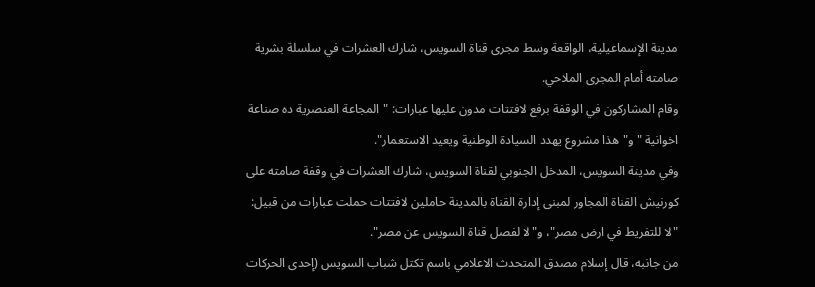مدينة الإسماعيلية، الواقعة وسط مجرى قناة السويس، شارك العشرات في سلسلة بشرية صامته أمام المجرى الملاحي.
وقام المشاركون في الوقفة برفع لافتتات مدون عليها عبارات: "المجاعة العنصرية ده صناعة اخوانية " و"هذا مشروع يهدد السيادة الوطنية ويعيد الاستعمار".
وفي مدينة السويس، المدخل الجنوبي لقناة السويس، شارك العشرات في وقفة صامته على كورنيش القناة المجاور لمبنى إدارة القناة بالمدينة حاملين لافتتات حملت عبارات من قبيل: "لا للتفريط في ارض مصر"، و"لا لفصل قناة السويس عن مصر".
من جانبه، قال إسلام مصدق المتحدث الاعلامي باسم تكتل شباب السويس (إحدى الحركات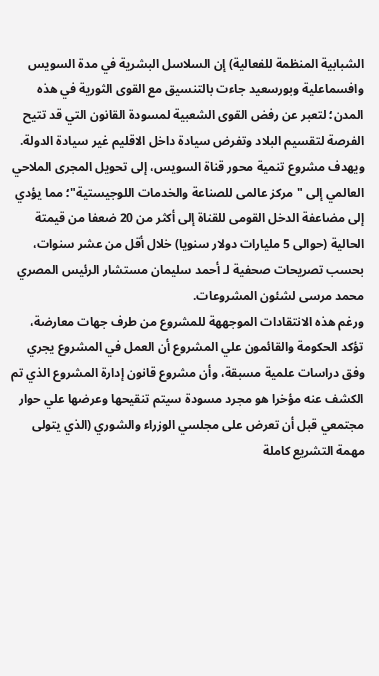الشبابية المنظمة للفعالية) إن السلاسل البشرية في مدة السويس وافسماعلية وبورسعيد جاءت بالتنسيق مع القوى الثورية في هذه المدن؛ لتعبر عن رفض القوى الشعبية لمسودة القانون التي قد تتيح الفرصة لتقسيم البلاد وتفرض سيادة داخل الاقليم غير سيادة الدولة.
ويهدف مشروع تنمية محور قناة السويس، إلى تحويل المجرى الملاحي العالمي إلى "مركز عالمى للصناعة والخدمات اللوجيستية"؛ مما يؤدي إلى مضاعفة الدخل القومى للقناة إلى أكثر من 20 ضعفا من قيمتة الحالية (حوالى 5 مليارات دولار سنويا) خلال أقل من عشر سنوات، بحسب تصريحات صحفية لـ أحمد سليمان مستشار الرئيس المصري محمد مرسى لشئون المشروعات.
ورغم هذه الانتقادات الموجههة للمشروع من طرف جهات معارضة، تؤكد الحكومة والقائمون علي المشروع أن العمل في المشروع يجري وفق دراسات علمية مسبقة، وأن مشروع قانون إدارة المشروع الذي تم الكشف عنه مؤخرا هو مجرد مسودة سيتم تنقيحها وعرضها علي حوار مجتمعي قبل أن تعرض على مجلسي الوزراء والشوري (الذي يتولى مهمة التشريع كاملة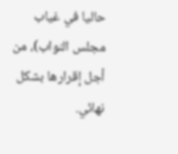حاليا في غياب مجلس النواب)، من أجل إقرارها بشكل نهائي.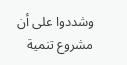وشددوا على أن مشروع تنمية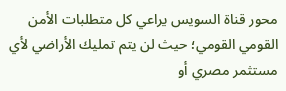محور قناة السويس يراعي كل متطلبات الأمن القومي القومي؛ حيث لن يتم تمليك الأراضي لأي مستثمر مصري أو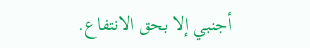أجنبي إلا بحق الانتفاع.